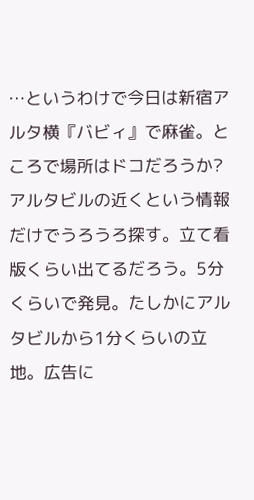…というわけで今日は新宿アルタ横『バビィ』で麻雀。ところで場所はドコだろうか?アルタビルの近くという情報だけでうろうろ探す。立て看版くらい出てるだろう。5分くらいで発見。たしかにアルタビルから1分くらいの立地。広告に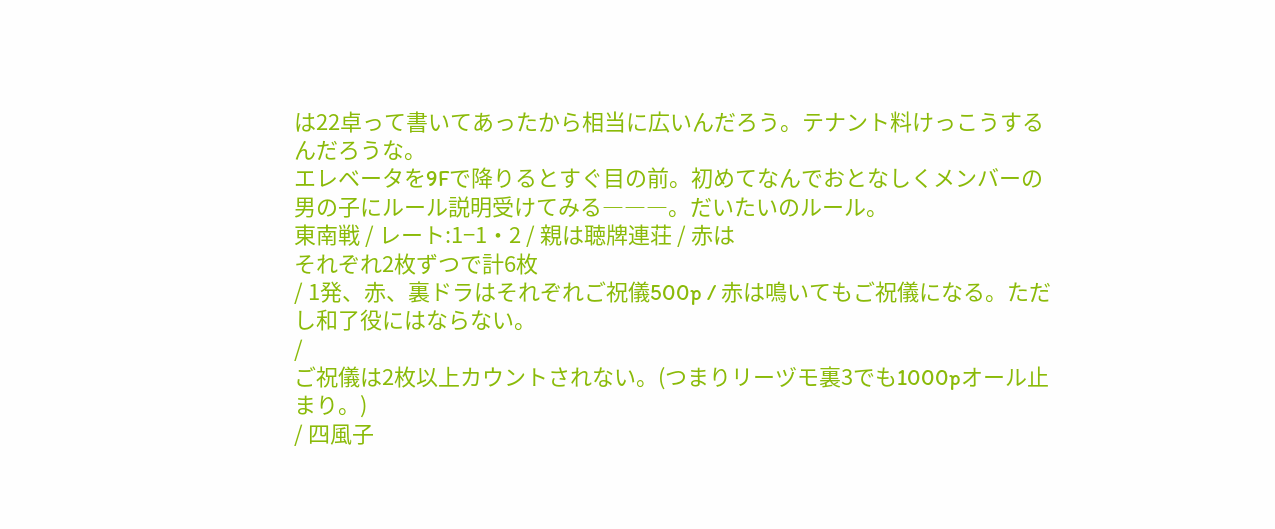は22卓って書いてあったから相当に広いんだろう。テナント料けっこうするんだろうな。
エレベータを9Fで降りるとすぐ目の前。初めてなんでおとなしくメンバーの男の子にルール説明受けてみる―――。だいたいのルール。
東南戦 / レート:1−1・2 / 親は聴牌連荘 / 赤は
それぞれ2枚ずつで計6枚
/ 1発、赤、裏ドラはそれぞれご祝儀500p / 赤は鳴いてもご祝儀になる。ただし和了役にはならない。
/
ご祝儀は2枚以上カウントされない。(つまりリーヅモ裏3でも1000pオール止まり。)
/ 四風子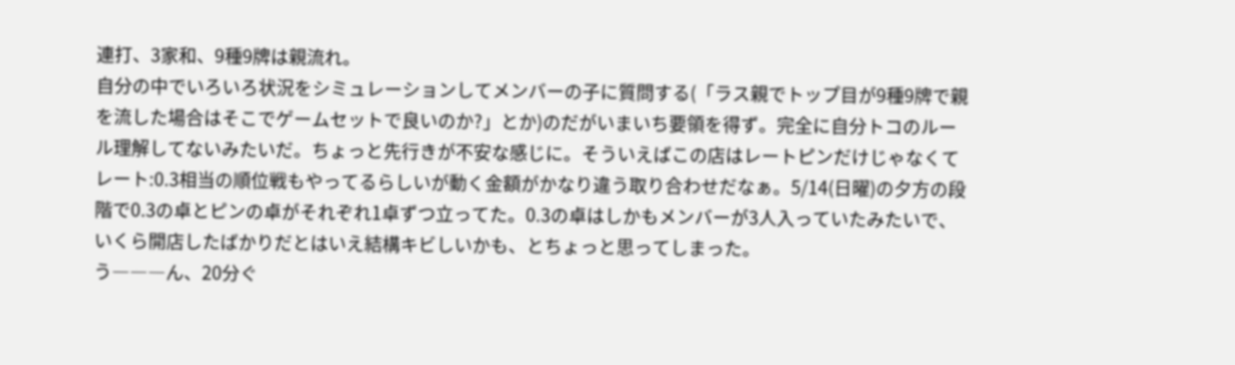連打、3家和、9種9牌は親流れ。
自分の中でいろいろ状況をシミュレーションしてメンバーの子に質問する(「ラス親でトップ目が9種9牌で親を流した場合はそこでゲームセットで良いのか?」とか)のだがいまいち要領を得ず。完全に自分トコのルール理解してないみたいだ。ちょっと先行きが不安な感じに。そういえばこの店はレートピンだけじゃなくてレート:0.3相当の順位戦もやってるらしいが動く金額がかなり違う取り合わせだなぁ。5/14(日曜)の夕方の段階で0.3の卓とピンの卓がそれぞれ1卓ずつ立ってた。0.3の卓はしかもメンバーが3人入っていたみたいで、いくら開店したばかりだとはいえ結構キビしいかも、とちょっと思ってしまった。
う―――ん、20分ぐ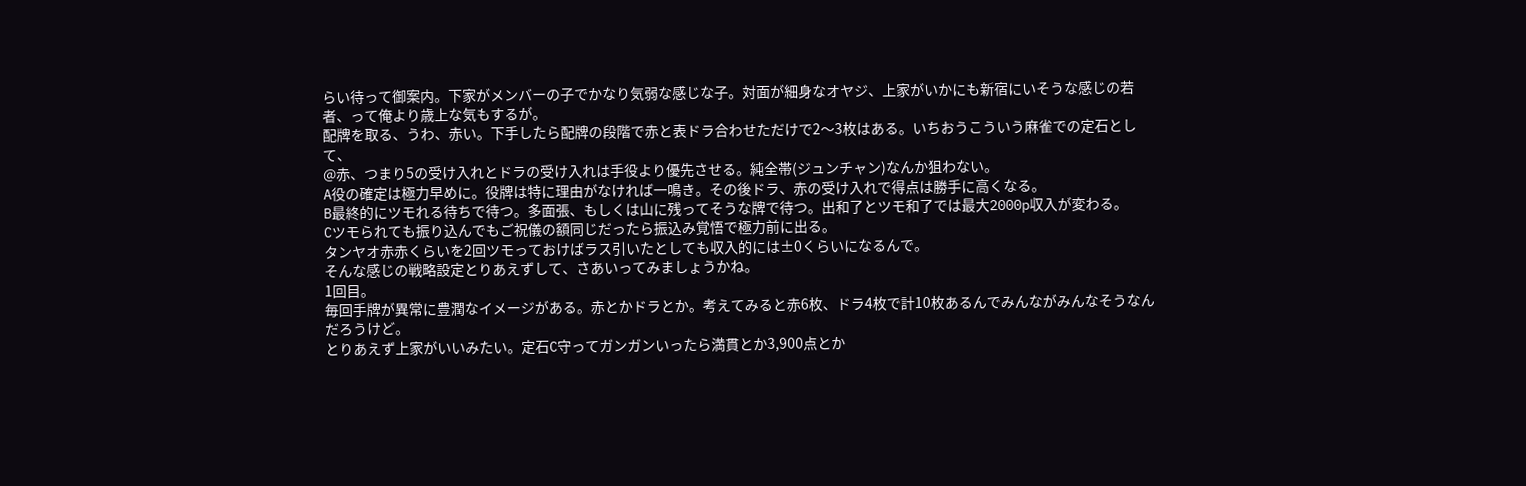らい待って御案内。下家がメンバーの子でかなり気弱な感じな子。対面が細身なオヤジ、上家がいかにも新宿にいそうな感じの若者、って俺より歳上な気もするが。
配牌を取る、うわ、赤い。下手したら配牌の段階で赤と表ドラ合わせただけで2〜3枚はある。いちおうこういう麻雀での定石として、
@赤、つまり5の受け入れとドラの受け入れは手役より優先させる。純全帯(ジュンチャン)なんか狙わない。
A役の確定は極力早めに。役牌は特に理由がなければ一鳴き。その後ドラ、赤の受け入れで得点は勝手に高くなる。
B最終的にツモれる待ちで待つ。多面張、もしくは山に残ってそうな牌で待つ。出和了とツモ和了では最大2000p収入が変わる。
Cツモられても振り込んでもご祝儀の額同じだったら振込み覚悟で極力前に出る。
タンヤオ赤赤くらいを2回ツモっておけばラス引いたとしても収入的には±0くらいになるんで。
そんな感じの戦略設定とりあえずして、さあいってみましょうかね。
1回目。
毎回手牌が異常に豊潤なイメージがある。赤とかドラとか。考えてみると赤6枚、ドラ4枚で計10枚あるんでみんながみんなそうなんだろうけど。
とりあえず上家がいいみたい。定石C守ってガンガンいったら満貫とか3,900点とか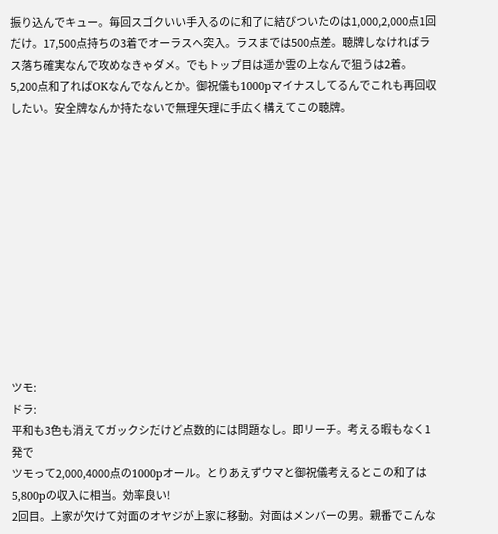振り込んでキュー。毎回スゴクいい手入るのに和了に結びついたのは1,000,2,000点1回だけ。17,500点持ちの3着でオーラスへ突入。ラスまでは500点差。聴牌しなければラス落ち確実なんで攻めなきゃダメ。でもトップ目は遥か雲の上なんで狙うは2着。5,200点和了ればOKなんでなんとか。御祝儀も1000pマイナスしてるんでこれも再回収したい。安全牌なんか持たないで無理矢理に手広く構えてこの聴牌。












ツモ:
ドラ:
平和も3色も消えてガックシだけど点数的には問題なし。即リーチ。考える暇もなく1発で
ツモって2,000,4000点の1000pオール。とりあえずウマと御祝儀考えるとこの和了は5,800pの収入に相当。効率良い!
2回目。上家が欠けて対面のオヤジが上家に移動。対面はメンバーの男。親番でこんな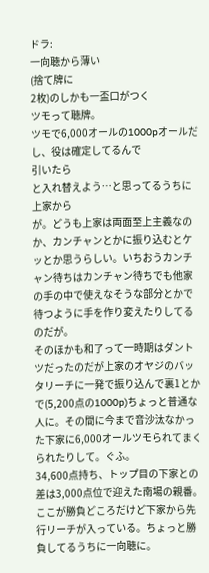ドラ:
一向聴から薄い
(捨て牌に
2枚)のしかも一盃口がつく
ツモって聴牌。
ツモで6,000オールの1000pオールだし、役は確定してるんで
引いたら
と入れ替えよう…と思ってるうちに上家から
が。どうも上家は両面至上主義なのか、カンチャンとかに振り込むとケッとか思うらしい。いちおうカンチャン待ちはカンチャン待ちでも他家の手の中で使えなそうな部分とかで待つように手を作り変えたりしてるのだが。
そのほかも和了って一時期はダントツだったのだが上家のオヤジのバッタリーチに一発で振り込んで裏1とかで(5,200点の1000p)ちょっと普通な人に。その間に今まで音沙汰なかった下家に6,000オールツモられてまくられたりして。ぐふ。
34,600点持ち、トップ目の下家との差は3,000点位で迎えた南場の親番。ここが勝負どころだけど下家から先行リーチが入っている。ちょっと勝負してるうちに一向聴に。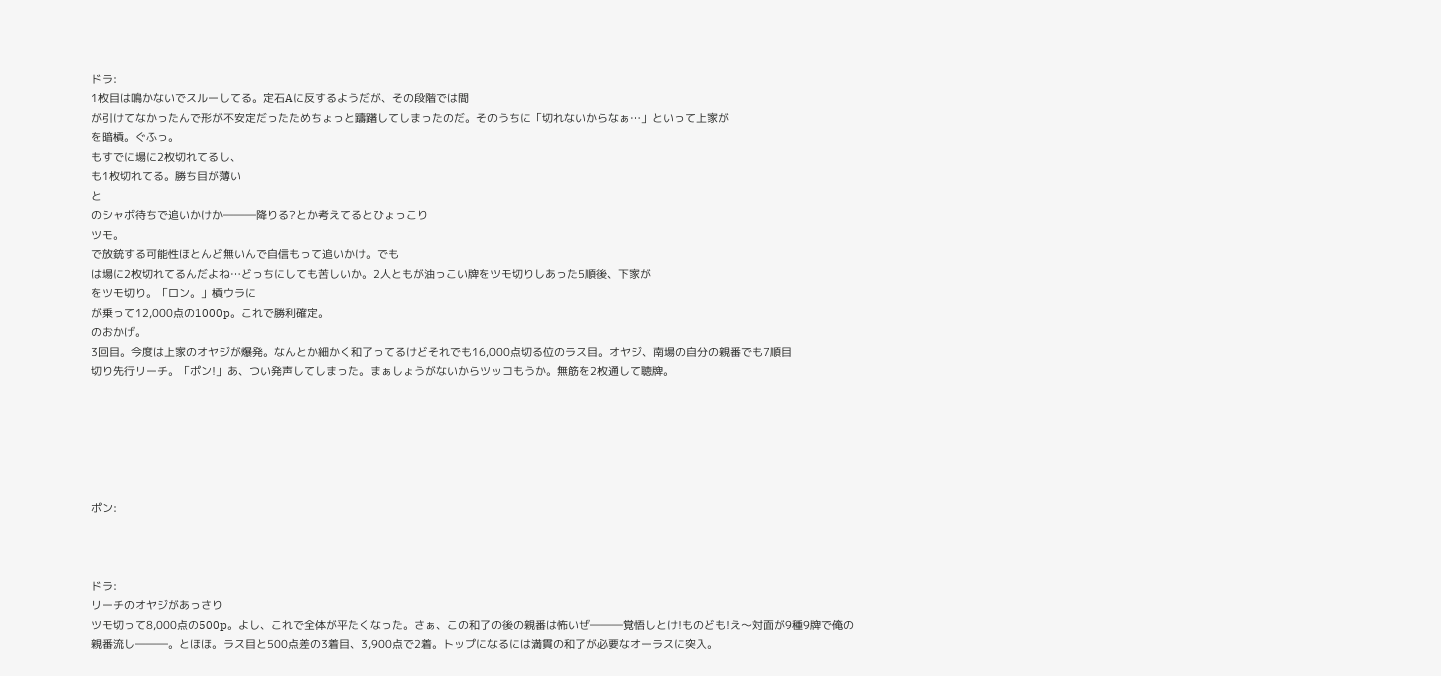ドラ:
1枚目は鳴かないでスルーしてる。定石Aに反するようだが、その段階では間
が引けてなかったんで形が不安定だったためちょっと躊躇してしまったのだ。そのうちに「切れないからなぁ…」といって上家が
を暗槓。ぐふっ。
もすでに場に2枚切れてるし、
も1枚切れてる。勝ち目が薄い
と
のシャボ待ちで追いかけか―――降りる?とか考えてるとひょっこり
ツモ。
で放銃する可能性ほとんど無いんで自信もって追いかけ。でも
は場に2枚切れてるんだよね…どっちにしても苦しいか。2人ともが油っこい牌をツモ切りしあった5順後、下家が
をツモ切り。「ロン。」槓ウラに
が乗って12,000点の1000p。これで勝利確定。
のおかげ。
3回目。今度は上家のオヤジが爆発。なんとか細かく和了ってるけどそれでも16,000点切る位のラス目。オヤジ、南場の自分の親番でも7順目
切り先行リーチ。「ポン!」あ、つい発声してしまった。まぁしょうがないからツッコもうか。無筋を2枚通して聴牌。






ポン:



ドラ:
リーチのオヤジがあっさり
ツモ切って8,000点の500p。よし、これで全体が平たくなった。さぁ、この和了の後の親番は怖いぜ―――覚悟しとけ!ものども!え〜対面が9種9牌で俺の親番流し―――。とほほ。ラス目と500点差の3着目、3,900点で2着。トップになるには満貫の和了が必要なオーラスに突入。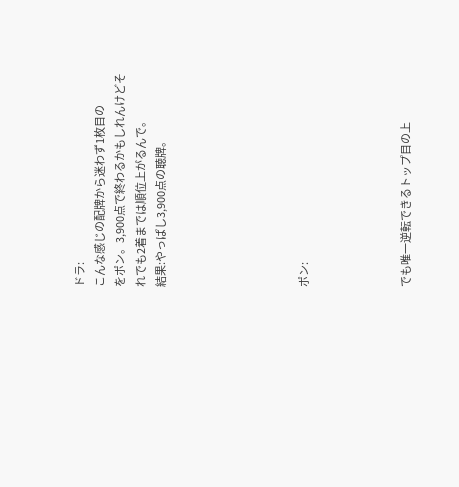ドラ:
こんな感じの配牌から迷わず1枚目の
をポン。3,900点で終わるかもしれんけどそれでも2着までは順位上がるんで。
結果:やっぱし3,900点の聴牌。






ポン:




でも唯一逆転できるトップ目の上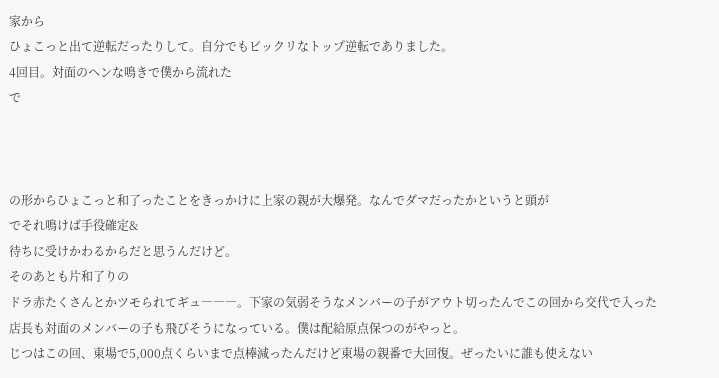家から
ひょこっと出て逆転だったりして。自分でもビックリなトップ逆転でありました。
4回目。対面のヘンな鳴きで僕から流れた
で



の形からひょこっと和了ったことをきっかけに上家の親が大爆発。なんでダマだったかというと頭が
でそれ鳴けば手役確定&
待ちに受けかわるからだと思うんだけど。
そのあとも片和了りの
ドラ赤たくさんとかツモられてギュ―――。下家の気弱そうなメンバーの子がアウト切ったんでこの回から交代で入った店長も対面のメンバーの子も飛びそうになっている。僕は配給原点保つのがやっと。
じつはこの回、東場で5,000点くらいまで点棒減ったんだけど東場の親番で大回復。ぜったいに誰も使えない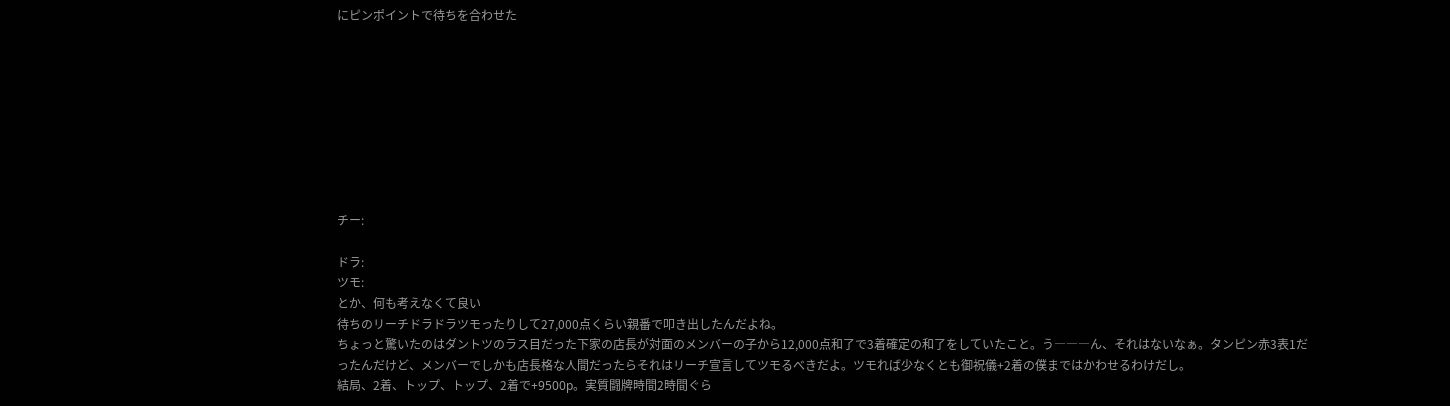にピンポイントで待ちを合わせた









チー:

ドラ:
ツモ:
とか、何も考えなくて良い
待ちのリーチドラドラツモったりして27,000点くらい親番で叩き出したんだよね。
ちょっと驚いたのはダントツのラス目だった下家の店長が対面のメンバーの子から12,000点和了で3着確定の和了をしていたこと。う―――ん、それはないなぁ。タンピン赤3表1だったんだけど、メンバーでしかも店長格な人間だったらそれはリーチ宣言してツモるべきだよ。ツモれば少なくとも御祝儀+2着の僕まではかわせるわけだし。
結局、2着、トップ、トップ、2着で+9500p。実質闘牌時間2時間ぐら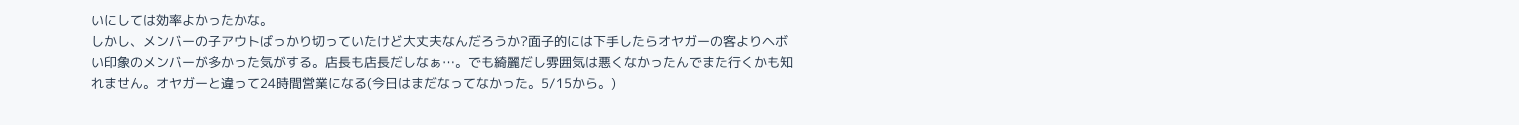いにしては効率よかったかな。
しかし、メンバーの子アウトばっかり切っていたけど大丈夫なんだろうか?面子的には下手したらオヤガーの客よりヘボい印象のメンバーが多かった気がする。店長も店長だしなぁ…。でも綺麗だし雰囲気は悪くなかったんでまた行くかも知れません。オヤガーと違って24時間営業になる(今日はまだなってなかった。5/15から。)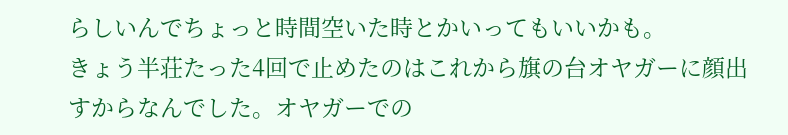らしいんでちょっと時間空いた時とかいってもいいかも。
きょう半荘たった4回で止めたのはこれから旗の台オヤガーに顔出すからなんでした。オヤガーでの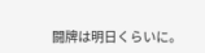闘牌は明日くらいに。